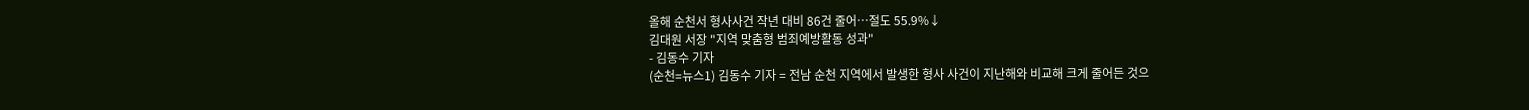올해 순천서 형사사건 작년 대비 86건 줄어…절도 55.9%↓
김대원 서장 "지역 맞춤형 범죄예방활동 성과"
- 김동수 기자
(순천=뉴스1) 김동수 기자 = 전남 순천 지역에서 발생한 형사 사건이 지난해와 비교해 크게 줄어든 것으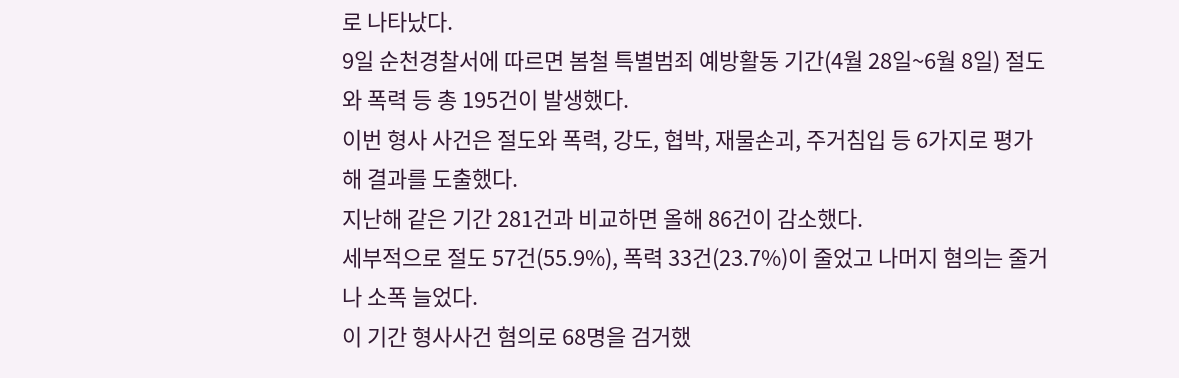로 나타났다.
9일 순천경찰서에 따르면 봄철 특별범죄 예방활동 기간(4월 28일~6월 8일) 절도와 폭력 등 총 195건이 발생했다.
이번 형사 사건은 절도와 폭력, 강도, 협박, 재물손괴, 주거침입 등 6가지로 평가해 결과를 도출했다.
지난해 같은 기간 281건과 비교하면 올해 86건이 감소했다.
세부적으로 절도 57건(55.9%), 폭력 33건(23.7%)이 줄었고 나머지 혐의는 줄거나 소폭 늘었다.
이 기간 형사사건 혐의로 68명을 검거했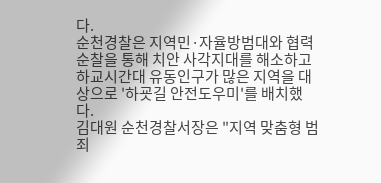다.
순천경찰은 지역민·자율방범대와 협력 순찰을 통해 치안 사각지대를 해소하고 하교시간대 유동인구가 많은 지역을 대상으로 '하굣길 안전도우미'를 배치했다.
김대원 순천경찰서장은 "지역 맞춤형 범죄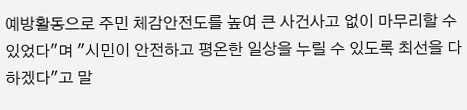예방활동으로 주민 체감안전도를 높여 큰 사건사고 없이 마무리할 수 있었다"며 "시민이 안전하고 평온한 일상을 누릴 수 있도록 최선을 다하겠다"고 말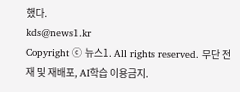했다.
kds@news1.kr
Copyright ⓒ 뉴스1. All rights reserved. 무단 전재 및 재배포, AI학습 이용금지.